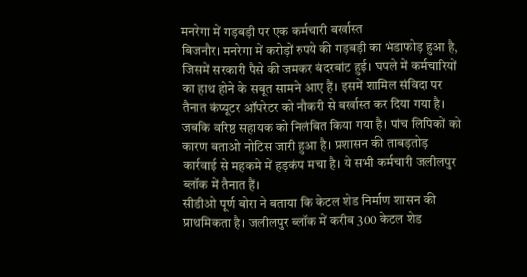मनरेगा में गड़बड़ी पर एक कर्मचारी बर्खास्त
बिजनौर। मनरेगा में करोड़ों रुपये की गड़बड़ी का भंडाफोड़ हुआ है, जिसमें सरकारी पैसे की जमकर बंदरबांट हुई। घपले में कर्मचारियों का हाथ होने के सबूत सामने आए हैं। इसमें शामिल संविदा पर तैनात कंप्यूटर ऑपरेटर को नौकरी से बर्खास्त कर दिया गया है। जबकि वरिष्ठ सहायक को निलंबित किया गया है। पांच लिपिकों को कारण बताओ नोटिस जारी हुआ है। प्रशासन की ताबड़तोड़ कार्रवाई से महकमे में हड़कंप मचा है। ये सभी कर्मचारी जलीलपुर ब्लॉक में तैनात हैं।
सीडीओ पूर्ण बोरा ने बताया कि केटल शेड निर्माण शासन की प्राथमिकता है। जलीलपुर ब्लॉक में करीब 300 केटल शेड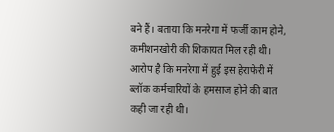बने हैं। बताया कि मनरेगा में फर्जी काम होने, कमीशनखोरी की शिकायत मिल रही थी। आरोप है कि मनरेगा में हुई इस हेराफेरी में ब्लॉक कर्मचारियों के हमसाज होने की बात कही जा रही थी।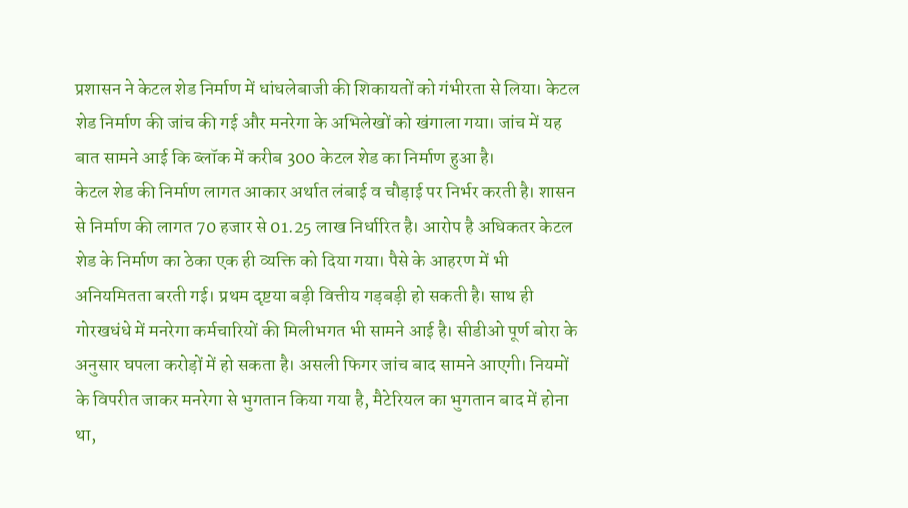प्रशासन ने केटल शेड निर्माण में धांधलेबाजी की शिकायतों को गंभीरता से लिया। केटल शेड निर्माण की जांच की गई और मनरेगा के अभिलेखों को खंगाला गया। जांच में यह बात सामने आई कि ब्लॉक में करीब 300 केटल शेड का निर्माण हुआ है।
केटल शेड की निर्माण लागत आकार अर्थात लंबाई व चौड़ाई पर निर्भर करती है। शासन से निर्माण की लागत 70 हजार से 01.25 लाख निर्धारित है। आरोप है अधिकतर केटल शेड के निर्माण का ठेका एक ही व्यक्ति को दिया गया। पैसे के आहरण में भी अनियमितता बरती गई। प्रथम दृष्टया बड़ी वित्तीय गड़बड़ी हो सकती है। साथ ही गोरखधंधे में मनरेगा कर्मचारियों की मिलीभगत भी सामने आई है। सीडीओ पूर्ण बोरा के अनुसार घपला करोड़ों में हो सकता है। असली फिगर जांच बाद सामने आएगी। नियमों के विपरीत जाकर मनरेगा से भुगतान किया गया है, मैटेरियल का भुगतान बाद में होना था,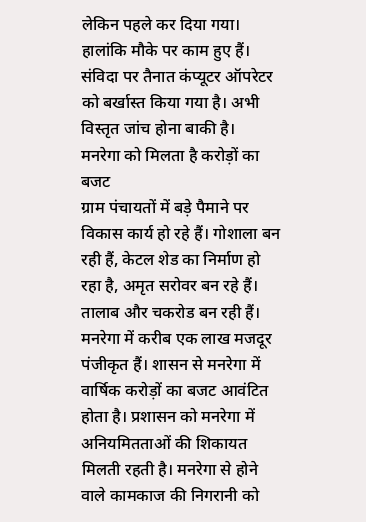लेकिन पहले कर दिया गया। हालांकि मौके पर काम हुए हैं। संविदा पर तैनात कंप्यूटर ऑपरेटर को बर्खास्त किया गया है। अभी विस्तृत जांच होना बाकी है।
मनरेगा को मिलता है करोड़ों का बजट
ग्राम पंचायतों में बड़े पैमाने पर विकास कार्य हो रहे हैं। गोशाला बन रही हैं, केटल शेड का निर्माण हो रहा है, अमृत सरोवर बन रहे हैं। तालाब और चकरोड बन रही हैं। मनरेगा में करीब एक लाख मजदूर पंजीकृत हैं। शासन से मनरेगा में वार्षिक करोड़ों का बजट आवंटित होता है। प्रशासन को मनरेगा में अनियमितताओं की शिकायत मिलती रहती है। मनरेगा से होने वाले कामकाज की निगरानी को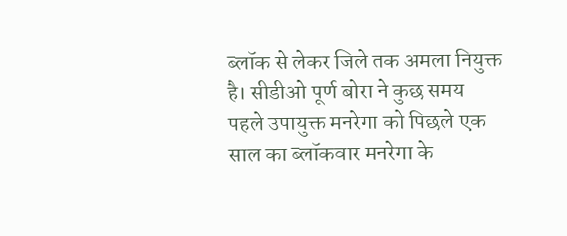ब्लॉक से लेकर जिले तक अमला नियुक्त है। सीडीओ पूर्ण बोरा ने कुछ समय पहले उपायुक्त मनरेगा को पिछले एक साल का ब्लॉकवार मनरेगा के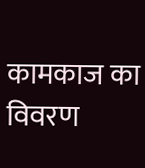कामकाज का विवरण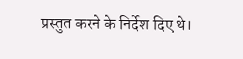प्रस्तुत करने के निर्देश दिए थे।